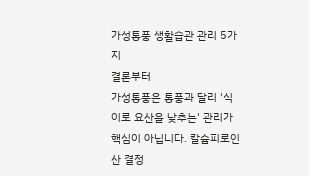가성통풍 생활습관 관리 5가지
결론부터
가성통풍은 통풍과 달리 '식이로 요산을 낮추는' 관리가 핵심이 아닙니다. 칼슘피로인산 결정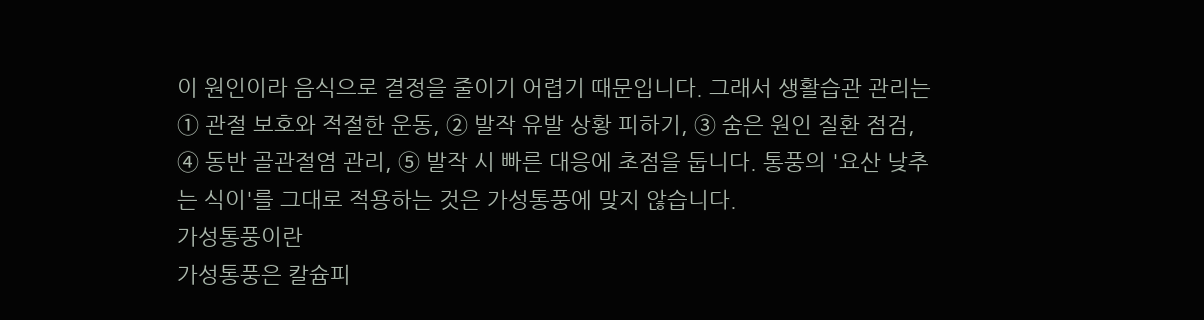이 원인이라 음식으로 결정을 줄이기 어렵기 때문입니다. 그래서 생활습관 관리는 ① 관절 보호와 적절한 운동, ② 발작 유발 상황 피하기, ③ 숨은 원인 질환 점검, ④ 동반 골관절염 관리, ⑤ 발작 시 빠른 대응에 초점을 둡니다. 통풍의 '요산 낮추는 식이'를 그대로 적용하는 것은 가성통풍에 맞지 않습니다.
가성통풍이란
가성통풍은 칼슘피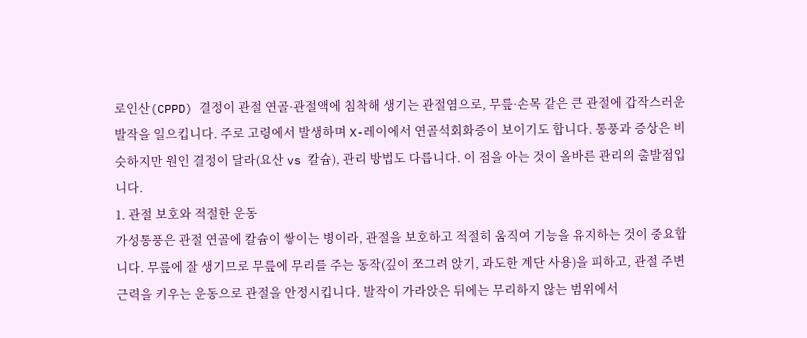로인산(CPPD) 결정이 관절 연골·관절액에 침착해 생기는 관절염으로, 무릎·손목 같은 큰 관절에 갑작스러운 발작을 일으킵니다. 주로 고령에서 발생하며 X-레이에서 연골석회화증이 보이기도 합니다. 통풍과 증상은 비슷하지만 원인 결정이 달라(요산 vs 칼슘), 관리 방법도 다릅니다. 이 점을 아는 것이 올바른 관리의 출발점입니다.
1. 관절 보호와 적절한 운동
가성통풍은 관절 연골에 칼슘이 쌓이는 병이라, 관절을 보호하고 적절히 움직여 기능을 유지하는 것이 중요합니다. 무릎에 잘 생기므로 무릎에 무리를 주는 동작(깊이 쪼그려 앉기, 과도한 계단 사용)을 피하고, 관절 주변 근력을 키우는 운동으로 관절을 안정시킵니다. 발작이 가라앉은 뒤에는 무리하지 않는 범위에서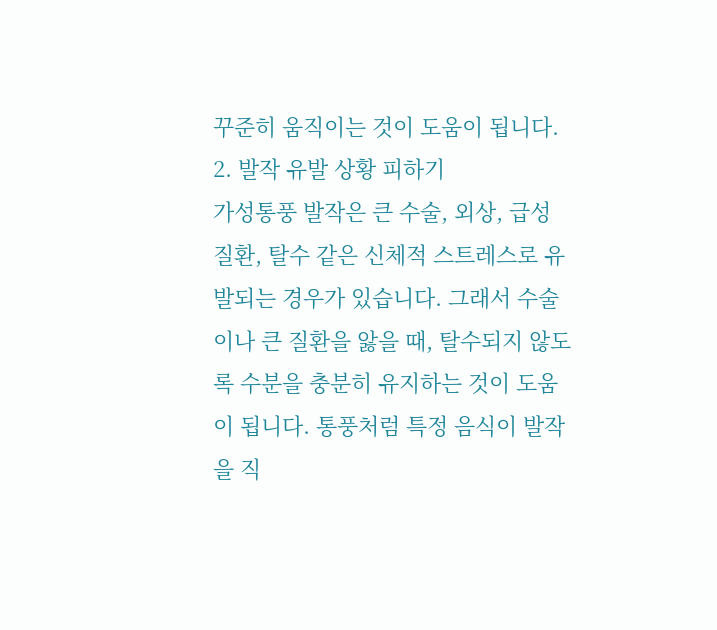꾸준히 움직이는 것이 도움이 됩니다.
2. 발작 유발 상황 피하기
가성통풍 발작은 큰 수술, 외상, 급성 질환, 탈수 같은 신체적 스트레스로 유발되는 경우가 있습니다. 그래서 수술이나 큰 질환을 앓을 때, 탈수되지 않도록 수분을 충분히 유지하는 것이 도움이 됩니다. 통풍처럼 특정 음식이 발작을 직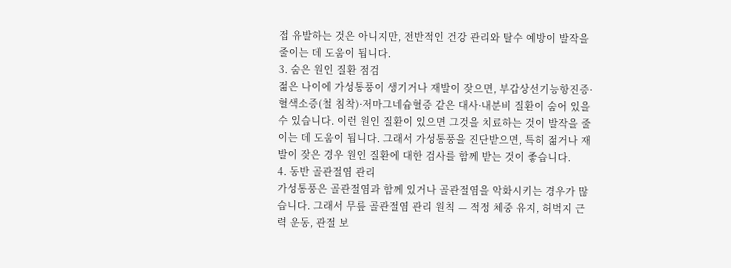접 유발하는 것은 아니지만, 전반적인 건강 관리와 탈수 예방이 발작을 줄이는 데 도움이 됩니다.
3. 숨은 원인 질환 점검
젊은 나이에 가성통풍이 생기거나 재발이 잦으면, 부갑상선기능항진증·혈색소증(철 침착)·저마그네슘혈증 같은 대사·내분비 질환이 숨어 있을 수 있습니다. 이런 원인 질환이 있으면 그것을 치료하는 것이 발작을 줄이는 데 도움이 됩니다. 그래서 가성통풍을 진단받으면, 특히 젊거나 재발이 잦은 경우 원인 질환에 대한 검사를 함께 받는 것이 좋습니다.
4. 동반 골관절염 관리
가성통풍은 골관절염과 함께 있거나 골관절염을 악화시키는 경우가 많습니다. 그래서 무릎 골관절염 관리 원칙 — 적정 체중 유지, 허벅지 근력 운동, 관절 보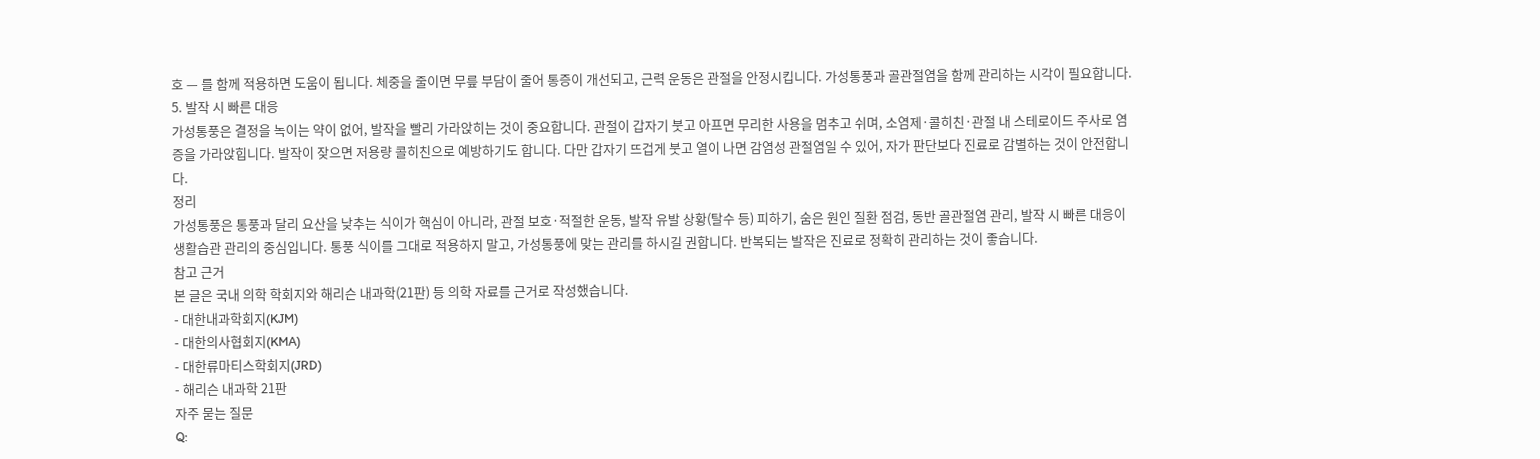호 — 를 함께 적용하면 도움이 됩니다. 체중을 줄이면 무릎 부담이 줄어 통증이 개선되고, 근력 운동은 관절을 안정시킵니다. 가성통풍과 골관절염을 함께 관리하는 시각이 필요합니다.
5. 발작 시 빠른 대응
가성통풍은 결정을 녹이는 약이 없어, 발작을 빨리 가라앉히는 것이 중요합니다. 관절이 갑자기 붓고 아프면 무리한 사용을 멈추고 쉬며, 소염제·콜히친·관절 내 스테로이드 주사로 염증을 가라앉힙니다. 발작이 잦으면 저용량 콜히친으로 예방하기도 합니다. 다만 갑자기 뜨겁게 붓고 열이 나면 감염성 관절염일 수 있어, 자가 판단보다 진료로 감별하는 것이 안전합니다.
정리
가성통풍은 통풍과 달리 요산을 낮추는 식이가 핵심이 아니라, 관절 보호·적절한 운동, 발작 유발 상황(탈수 등) 피하기, 숨은 원인 질환 점검, 동반 골관절염 관리, 발작 시 빠른 대응이 생활습관 관리의 중심입니다. 통풍 식이를 그대로 적용하지 말고, 가성통풍에 맞는 관리를 하시길 권합니다. 반복되는 발작은 진료로 정확히 관리하는 것이 좋습니다.
참고 근거
본 글은 국내 의학 학회지와 해리슨 내과학(21판) 등 의학 자료를 근거로 작성했습니다.
- 대한내과학회지(KJM)
- 대한의사협회지(KMA)
- 대한류마티스학회지(JRD)
- 해리슨 내과학 21판
자주 묻는 질문
Q: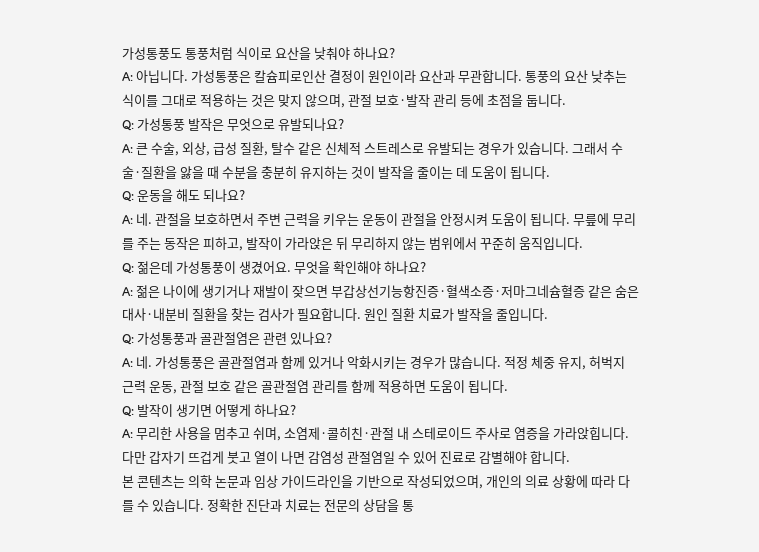가성통풍도 통풍처럼 식이로 요산을 낮춰야 하나요?
A: 아닙니다. 가성통풍은 칼슘피로인산 결정이 원인이라 요산과 무관합니다. 통풍의 요산 낮추는 식이를 그대로 적용하는 것은 맞지 않으며, 관절 보호·발작 관리 등에 초점을 둡니다.
Q: 가성통풍 발작은 무엇으로 유발되나요?
A: 큰 수술, 외상, 급성 질환, 탈수 같은 신체적 스트레스로 유발되는 경우가 있습니다. 그래서 수술·질환을 앓을 때 수분을 충분히 유지하는 것이 발작을 줄이는 데 도움이 됩니다.
Q: 운동을 해도 되나요?
A: 네. 관절을 보호하면서 주변 근력을 키우는 운동이 관절을 안정시켜 도움이 됩니다. 무릎에 무리를 주는 동작은 피하고, 발작이 가라앉은 뒤 무리하지 않는 범위에서 꾸준히 움직입니다.
Q: 젊은데 가성통풍이 생겼어요. 무엇을 확인해야 하나요?
A: 젊은 나이에 생기거나 재발이 잦으면 부갑상선기능항진증·혈색소증·저마그네슘혈증 같은 숨은 대사·내분비 질환을 찾는 검사가 필요합니다. 원인 질환 치료가 발작을 줄입니다.
Q: 가성통풍과 골관절염은 관련 있나요?
A: 네. 가성통풍은 골관절염과 함께 있거나 악화시키는 경우가 많습니다. 적정 체중 유지, 허벅지 근력 운동, 관절 보호 같은 골관절염 관리를 함께 적용하면 도움이 됩니다.
Q: 발작이 생기면 어떻게 하나요?
A: 무리한 사용을 멈추고 쉬며, 소염제·콜히친·관절 내 스테로이드 주사로 염증을 가라앉힙니다. 다만 갑자기 뜨겁게 붓고 열이 나면 감염성 관절염일 수 있어 진료로 감별해야 합니다.
본 콘텐츠는 의학 논문과 임상 가이드라인을 기반으로 작성되었으며, 개인의 의료 상황에 따라 다를 수 있습니다. 정확한 진단과 치료는 전문의 상담을 통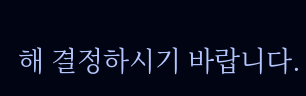해 결정하시기 바랍니다.